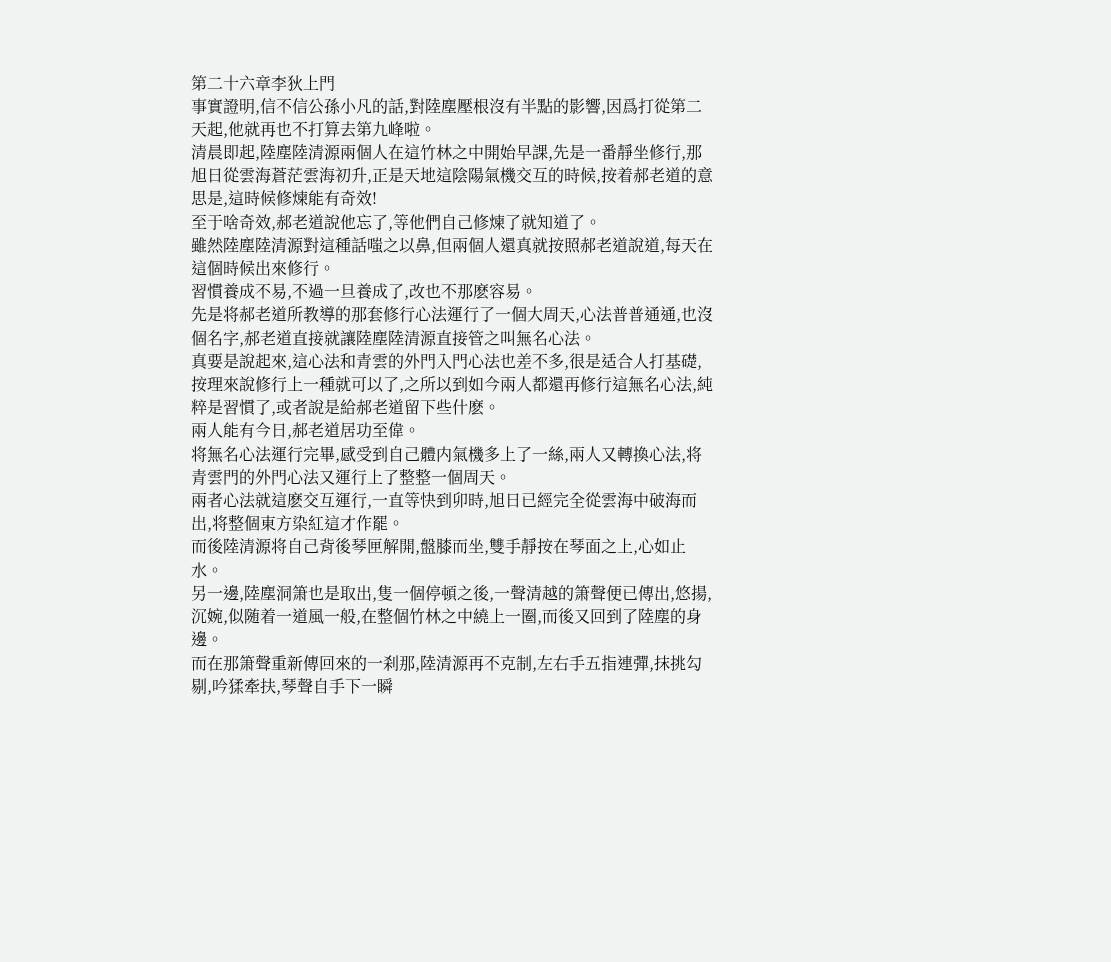第二十六章李狄上門
事實證明,信不信公孫小凡的話,對陸塵壓根沒有半點的影響,因爲打從第二天起,他就再也不打算去第九峰啦。
清晨即起,陸塵陸清源兩個人在這竹林之中開始早課,先是一番靜坐修行,那旭日從雲海蒼茫雲海初升,正是天地這陰陽氣機交互的時候,按着郝老道的意思是,這時候修煉能有奇效!
至于啥奇效,郝老道說他忘了,等他們自己修煉了就知道了。
雖然陸塵陸清源對這種話嗤之以鼻,但兩個人還真就按照郝老道說道,每天在這個時候出來修行。
習慣養成不易,不過一旦養成了,改也不那麽容易。
先是将郝老道所教導的那套修行心法運行了一個大周天,心法普普通通,也沒個名字,郝老道直接就讓陸塵陸清源直接管之叫無名心法。
真要是說起來,這心法和青雲的外門入門心法也差不多,很是适合人打基礎,按理來說修行上一種就可以了,之所以到如今兩人都還再修行這無名心法,純粹是習慣了,或者說是給郝老道留下些什麽。
兩人能有今日,郝老道居功至偉。
将無名心法運行完畢,感受到自己體内氣機多上了一絲,兩人又轉換心法,将青雲門的外門心法又運行上了整整一個周天。
兩者心法就這麽交互運行,一直等快到卯時,旭日已經完全從雲海中破海而出,将整個東方染紅這才作罷。
而後陸清源将自己背後琴匣解開,盤膝而坐,雙手靜按在琴面之上,心如止水。
另一邊,陸塵洞箫也是取出,隻一個停頓之後,一聲清越的箫聲便已傳出,悠揚,沉婉,似随着一道風一般,在整個竹林之中繞上一圈,而後又回到了陸塵的身邊。
而在那箫聲重新傳回來的一刹那,陸清源再不克制,左右手五指連彈,抹挑勾剔,吟猱牽扶,琴聲自手下一瞬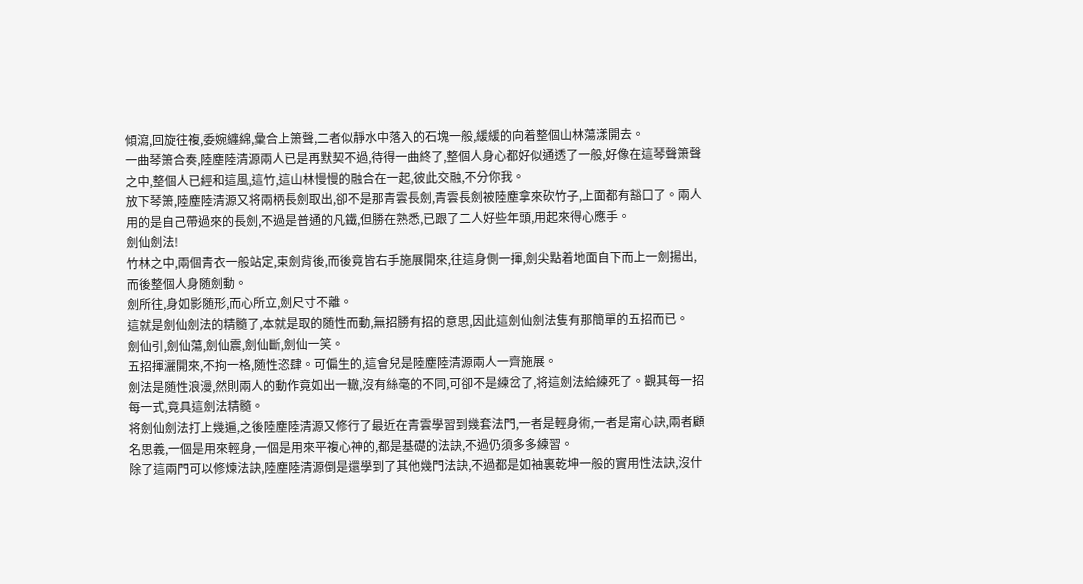傾瀉,回旋往複,委婉纏綿,彙合上箫聲,二者似靜水中落入的石塊一般,緩緩的向着整個山林蕩漾開去。
一曲琴箫合奏,陸塵陸清源兩人已是再默契不過,待得一曲終了,整個人身心都好似通透了一般,好像在這琴聲箫聲之中,整個人已經和這風,這竹,這山林慢慢的融合在一起,彼此交融,不分你我。
放下琴箫,陸塵陸清源又将兩柄長劍取出,卻不是那青雲長劍,青雲長劍被陸塵拿來砍竹子,上面都有豁口了。兩人用的是自己帶過來的長劍,不過是普通的凡鐵,但勝在熟悉,已跟了二人好些年頭,用起來得心應手。
劍仙劍法!
竹林之中,兩個青衣一般站定,束劍背後,而後竟皆右手施展開來,往這身側一揮,劍尖點着地面自下而上一劍揚出,而後整個人身随劍動。
劍所往,身如影随形,而心所立,劍尺寸不離。
這就是劍仙劍法的精髓了,本就是取的随性而動,無招勝有招的意思,因此這劍仙劍法隻有那簡單的五招而已。
劍仙引,劍仙蕩,劍仙震,劍仙斷,劍仙一笑。
五招揮灑開來,不拘一格,随性恣肆。可偏生的,這會兒是陸塵陸清源兩人一齊施展。
劍法是随性浪漫,然則兩人的動作竟如出一轍,沒有絲毫的不同,可卻不是練岔了,将這劍法給練死了。觀其每一招每一式,竟具這劍法精髓。
将劍仙劍法打上幾遍,之後陸塵陸清源又修行了最近在青雲學習到幾套法門,一者是輕身術,一者是甯心訣,兩者顧名思義,一個是用來輕身,一個是用來平複心神的,都是基礎的法訣,不過仍須多多練習。
除了這兩門可以修煉法訣,陸塵陸清源倒是還學到了其他幾門法訣,不過都是如袖裏乾坤一般的實用性法訣,沒什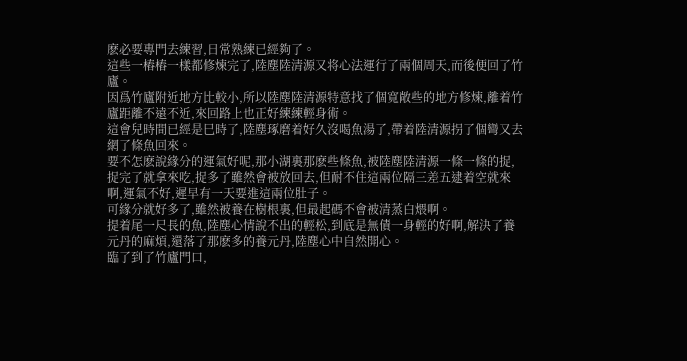麽必要專門去練習,日常熟練已經夠了。
這些一樁樁一樣都修煉完了,陸塵陸清源又将心法運行了兩個周天,而後便回了竹廬。
因爲竹廬附近地方比較小,所以陸塵陸清源特意找了個寬敞些的地方修煉,離着竹廬距離不遠不近,來回路上也正好練練輕身術。
這會兒時間已經是巳時了,陸塵琢磨着好久沒喝魚湯了,帶着陸清源拐了個彎又去網了條魚回來。
要不怎麽說緣分的運氣好呢,那小湖裏那麽些條魚,被陸塵陸清源一條一條的捉,捉完了就拿來吃,捉多了雖然會被放回去,但耐不住這兩位隔三差五逮着空就來啊,運氣不好,遲早有一天要進這兩位肚子。
可緣分就好多了,雖然被養在樹根裏,但最起碼不會被清蒸白煨啊。
提着尾一尺長的魚,陸塵心情說不出的輕松,到底是無債一身輕的好啊,解決了養元丹的麻煩,還落了那麽多的養元丹,陸塵心中自然開心。
臨了到了竹廬門口,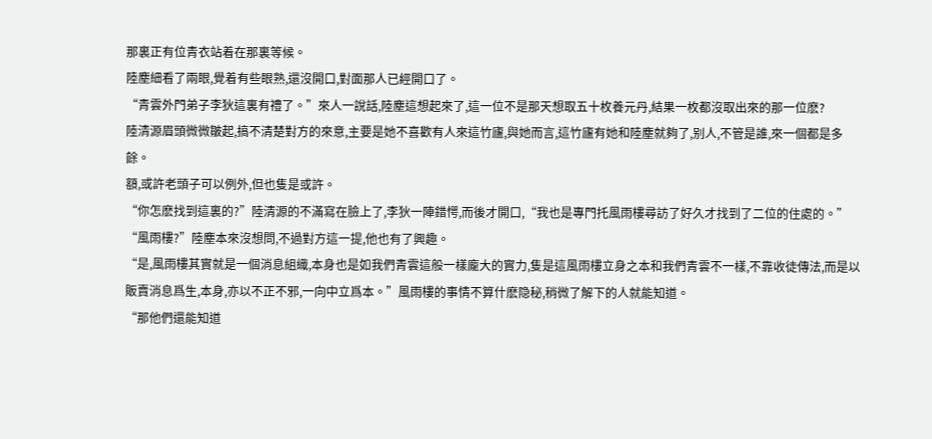那裏正有位青衣站着在那裏等候。
陸塵細看了兩眼,覺着有些眼熟,還沒開口,對面那人已經開口了。
“青雲外門弟子李狄這裏有禮了。”來人一說話,陸塵這想起來了,這一位不是那天想取五十枚養元丹,結果一枚都沒取出來的那一位麽?
陸清源眉頭微微皺起,搞不清楚對方的來意,主要是她不喜歡有人來這竹廬,與她而言,這竹廬有她和陸塵就夠了,别人,不管是誰,來一個都是多餘。
額,或許老頭子可以例外,但也隻是或許。
“你怎麽找到這裏的?”陸清源的不滿寫在臉上了,李狄一陣錯愕,而後才開口,“我也是專門托風雨樓尋訪了好久才找到了二位的住處的。”
“風雨樓?”陸塵本來沒想問,不過對方這一提,他也有了興趣。
“是,風雨樓其實就是一個消息組織,本身也是如我們青雲這般一樣龐大的實力,隻是這風雨樓立身之本和我們青雲不一樣,不靠收徒傳法,而是以販賣消息爲生,本身,亦以不正不邪,一向中立爲本。”風雨樓的事情不算什麽隐秘,稍微了解下的人就能知道。
“那他們還能知道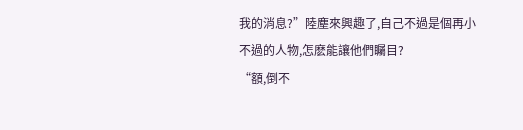我的消息?”陸塵來興趣了,自己不過是個再小不過的人物,怎麽能讓他們矚目?
“額,倒不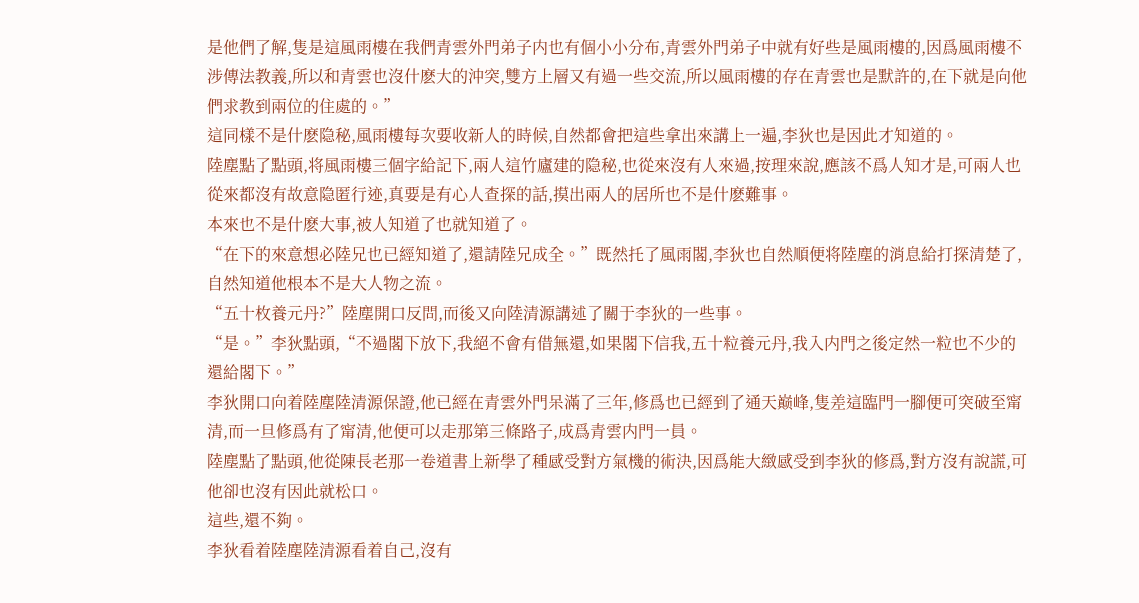是他們了解,隻是這風雨樓在我們青雲外門弟子内也有個小小分布,青雲外門弟子中就有好些是風雨樓的,因爲風雨樓不涉傳法教義,所以和青雲也沒什麽大的沖突,雙方上層又有過一些交流,所以風雨樓的存在青雲也是默許的,在下就是向他們求教到兩位的住處的。”
這同樣不是什麽隐秘,風雨樓每次要收新人的時候,自然都會把這些拿出來講上一遍,李狄也是因此才知道的。
陸塵點了點頭,将風雨樓三個字給記下,兩人這竹廬建的隐秘,也從來沒有人來過,按理來說,應該不爲人知才是,可兩人也從來都沒有故意隐匿行迹,真要是有心人查探的話,摸出兩人的居所也不是什麽難事。
本來也不是什麽大事,被人知道了也就知道了。
“在下的來意想必陸兄也已經知道了,還請陸兄成全。”既然托了風雨閣,李狄也自然順便将陸塵的消息給打探清楚了,自然知道他根本不是大人物之流。
“五十枚養元丹?”陸塵開口反問,而後又向陸清源講述了關于李狄的一些事。
“是。”李狄點頭,“不過閣下放下,我絕不會有借無還,如果閣下信我,五十粒養元丹,我入内門之後定然一粒也不少的還給閣下。”
李狄開口向着陸塵陸清源保證,他已經在青雲外門呆滿了三年,修爲也已經到了通天巅峰,隻差這臨門一腳便可突破至甯清,而一旦修爲有了甯清,他便可以走那第三條路子,成爲青雲内門一員。
陸塵點了點頭,他從陳長老那一卷道書上新學了種感受對方氣機的術決,因爲能大緻感受到李狄的修爲,對方沒有說謊,可他卻也沒有因此就松口。
這些,還不夠。
李狄看着陸塵陸清源看着自己,沒有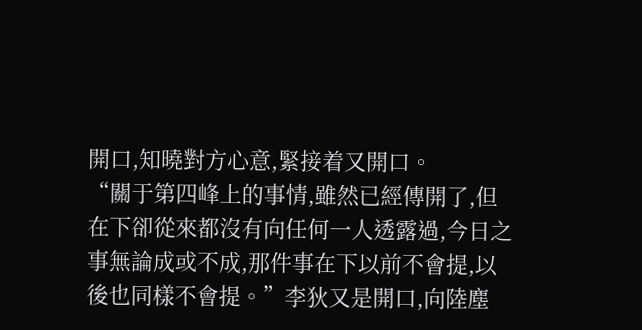開口,知曉對方心意,緊接着又開口。
“關于第四峰上的事情,雖然已經傳開了,但在下卻從來都沒有向任何一人透露過,今日之事無論成或不成,那件事在下以前不會提,以後也同樣不會提。”李狄又是開口,向陸塵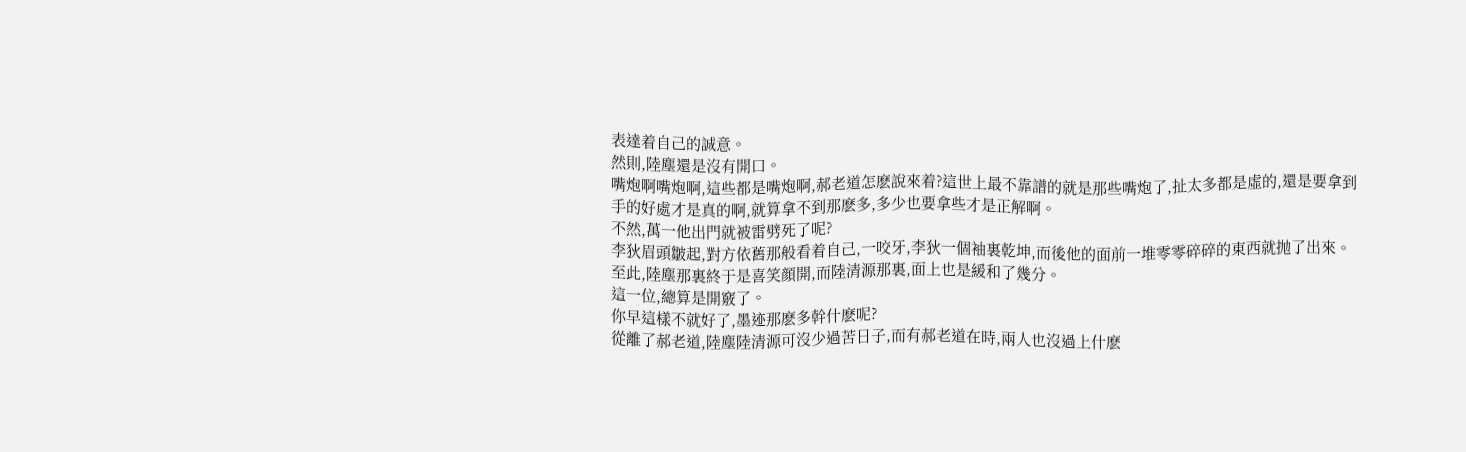表達着自己的誠意。
然則,陸塵還是沒有開口。
嘴炮啊嘴炮啊,這些都是嘴炮啊,郝老道怎麽說來着?這世上最不靠譜的就是那些嘴炮了,扯太多都是虛的,還是要拿到手的好處才是真的啊,就算拿不到那麽多,多少也要拿些才是正解啊。
不然,萬一他出門就被雷劈死了呢?
李狄眉頭皺起,對方依舊那般看着自己,一咬牙,李狄一個袖裏乾坤,而後他的面前一堆零零碎碎的東西就抛了出來。
至此,陸塵那裏終于是喜笑顔開,而陸清源那裏,面上也是緩和了幾分。
這一位,總算是開竅了。
你早這樣不就好了,墨迹那麽多幹什麽呢?
從離了郝老道,陸塵陸清源可沒少過苦日子,而有郝老道在時,兩人也沒過上什麽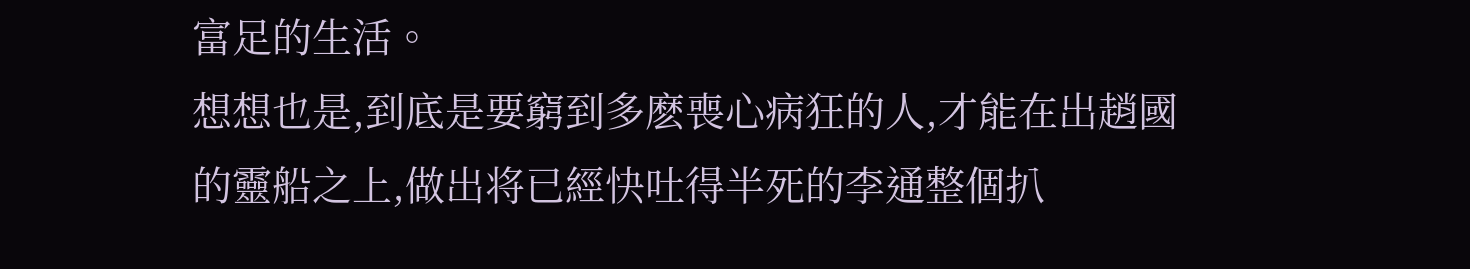富足的生活。
想想也是,到底是要窮到多麽喪心病狂的人,才能在出趙國的靈船之上,做出将已經快吐得半死的李通整個扒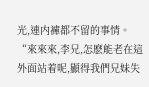光,連内褲都不留的事情。
“來來來,李兄,怎麽能老在這外面站着呢,顯得我們兄妹失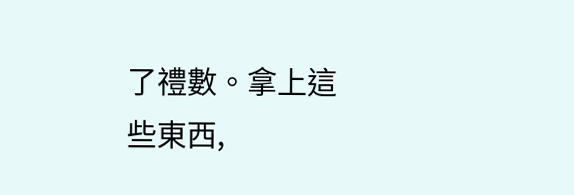了禮數。拿上這些東西,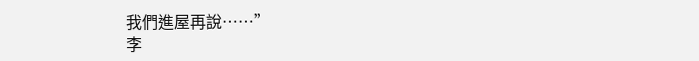我們進屋再說……”
李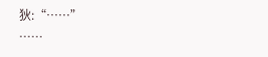狄:“……”
……